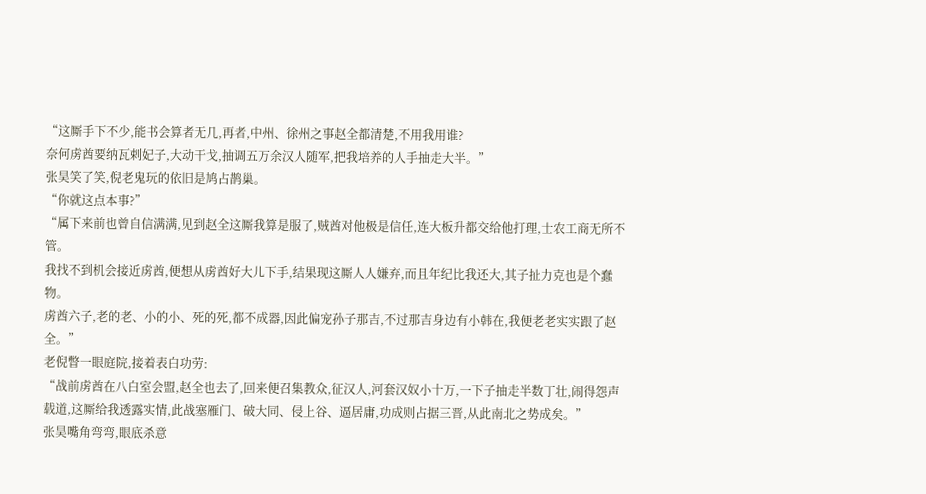“这厮手下不少,能书会算者无几,再者,中州、徐州之事赵全都清楚,不用我用谁?
奈何虏酋要纳瓦剌妃子,大动干戈,抽调五万余汉人随军,把我培养的人手抽走大半。”
张昊笑了笑,倪老鬼玩的依旧是鸠占鹊巢。
“你就这点本事?”
“属下来前也曾自信满满,见到赵全这厮我算是服了,贼酋对他极是信任,连大板升都交给他打理,士农工商无所不管。
我找不到机会接近虏酋,便想从虏酋好大儿下手,结果现这厮人人嫌弃,而且年纪比我还大,其子扯力克也是个蠢物。
虏酋六子,老的老、小的小、死的死,都不成器,因此偏宠孙子那吉,不过那吉身边有小韩在,我便老老实实跟了赵全。”
老倪瞥一眼庭院,接着表白功劳:
“战前虏酋在八白室会盟,赵全也去了,回来便召集教众,征汉人,河套汉奴小十万,一下子抽走半数丁壮,闹得怨声载道,这厮给我透露实情,此战塞雁门、破大同、侵上谷、逼居庸,功成则占据三晋,从此南北之势成矣。”
张昊嘴角弯弯,眼底杀意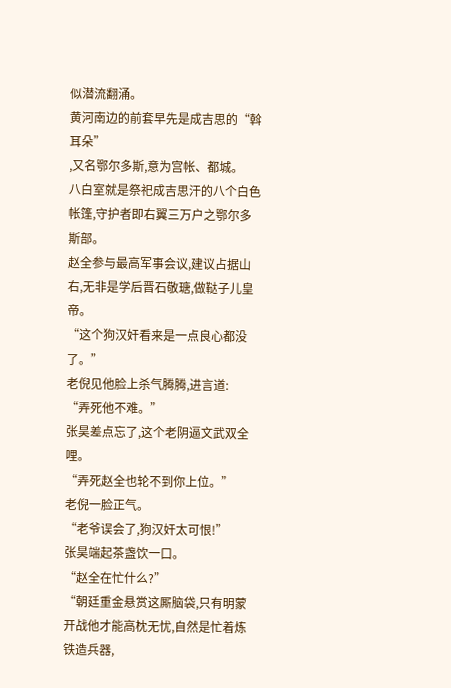似潜流翻涌。
黄河南边的前套早先是成吉思的“斡耳朵”
,又名鄂尔多斯,意为宫帐、都城。
八白室就是祭祀成吉思汗的八个白色帐篷,守护者即右翼三万户之鄂尔多斯部。
赵全参与最高军事会议,建议占据山右,无非是学后晋石敬瑭,做鞑子儿皇帝。
“这个狗汉奸看来是一点良心都没了。”
老倪见他脸上杀气腾腾,进言道:
“弄死他不难。”
张昊差点忘了,这个老阴逼文武双全哩。
“弄死赵全也轮不到你上位。”
老倪一脸正气。
“老爷误会了,狗汉奸太可恨!”
张昊端起茶盏饮一口。
“赵全在忙什么?”
“朝廷重金悬赏这厮脑袋,只有明蒙开战他才能高枕无忧,自然是忙着炼铁造兵器,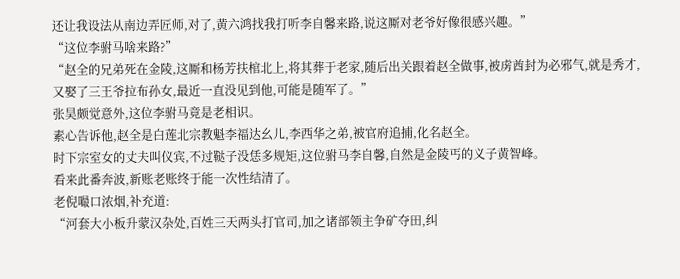还让我设法从南边弄匠师,对了,黄六鸿找我打听李自馨来路,说这厮对老爷好像很感兴趣。”
“这位李驸马啥来路?”
“赵全的兄弟死在金陵,这厮和杨芳扶棺北上,将其葬于老家,随后出关跟着赵全做事,被虏酋封为必邪气,就是秀才,又娶了三王爷拉布孙女,最近一直没见到他,可能是随军了。”
张昊颇觉意外,这位李驸马竟是老相识。
素心告诉他,赵全是白莲北宗教魁李福达幺儿,李西华之弟,被官府追捕,化名赵全。
时下宗室女的丈夫叫仪宾,不过鞑子没恁多规矩,这位驸马李自馨,自然是金陵丐的义子黄智峰。
看来此番奔波,新账老账终于能一次性结清了。
老倪嘬口浓烟,补充道:
“河套大小板升蒙汉杂处,百姓三天两头打官司,加之诸部领主争矿夺田,纠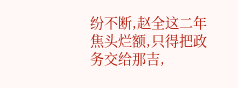纷不断,赵全这二年焦头烂额,只得把政务交给那吉,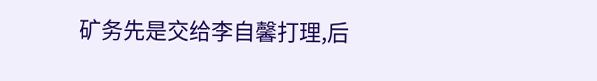矿务先是交给李自馨打理,后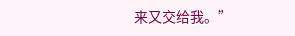来又交给我。”